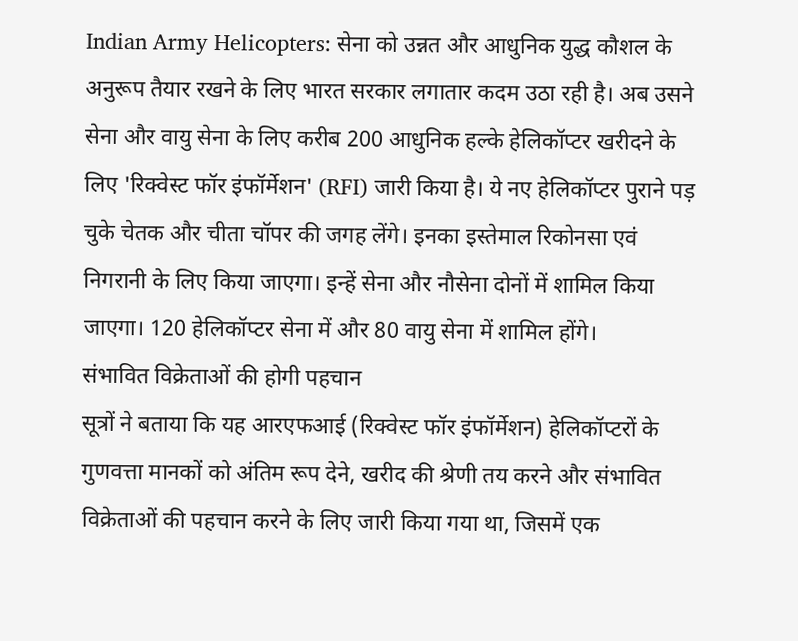Indian Army Helicopters: सेना को उन्नत और आधुनिक युद्ध कौशल के अनुरूप तैयार रखने के लिए भारत सरकार लगातार कदम उठा रही है। अब उसने सेना और वायु सेना के लिए करीब 200 आधुनिक हल्के हेलिकॉप्टर खरीदने के लिए 'रिक्वेस्ट फॉर इंफॉर्मेशन' (RFI) जारी किया है। ये नए हेलिकॉप्टर पुराने पड़ चुके चेतक और चीता चॉपर की जगह लेंगे। इनका इस्तेमाल रिकोनसा एवं निगरानी के लिए किया जाएगा। इन्हें सेना और नौसेना दोनों में शामिल किया जाएगा। 120 हेलिकॉप्टर सेना में और 80 वायु सेना में शामिल होंगे।
संभावित विक्रेताओं की होगी पहचान
सूत्रों ने बताया कि यह आरएफआई (रिक्वेस्ट फॉर इंफॉर्मेशन) हेलिकॉप्टरों के गुणवत्ता मानकों को अंतिम रूप देने, खरीद की श्रेणी तय करने और संभावित विक्रेताओं की पहचान करने के लिए जारी किया गया था, जिसमें एक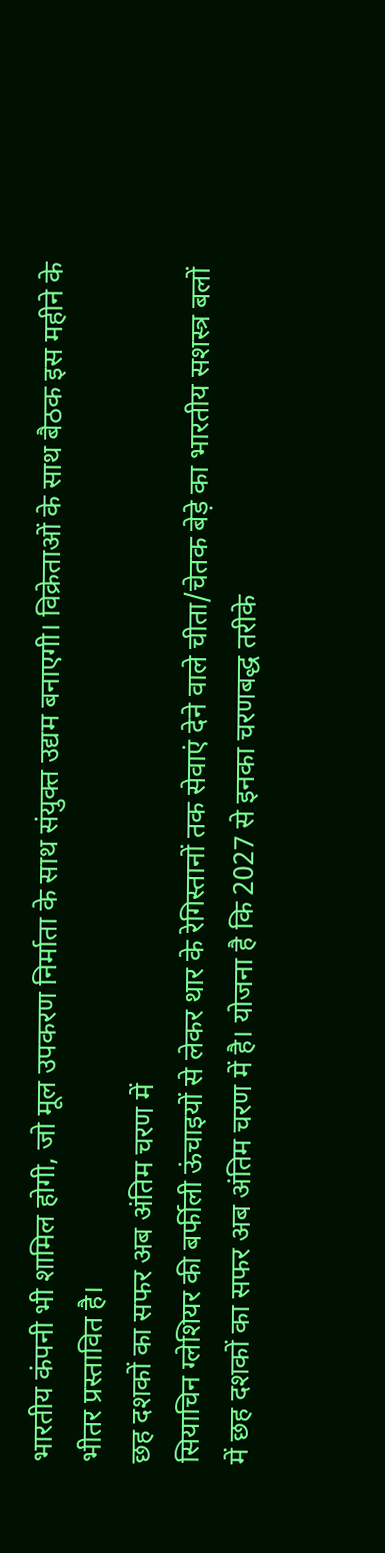भारतीय कंपनी भी शामिल होगी, जो मूल उपकरण निर्माता के साथ संयुक्त उद्यम बनाएगी। विक्रेताओं के साथ बैठक इस महीने के भीतर प्रस्तावित है।
छह दशकों का सफर अब अंतिम चरण में
सियाचिन ग्लेशियर की बर्फीली ऊंचाइयों से लेकर थार के रेगिस्तानों तक सेवाएं देने वाले चीता/चेतक बेड़े का भारतीय सशस्त्र बलों में छह दशकों का सफर अब अंतिम चरण में है। योजना है कि 2027 से इनका चरणबद्ध तरीके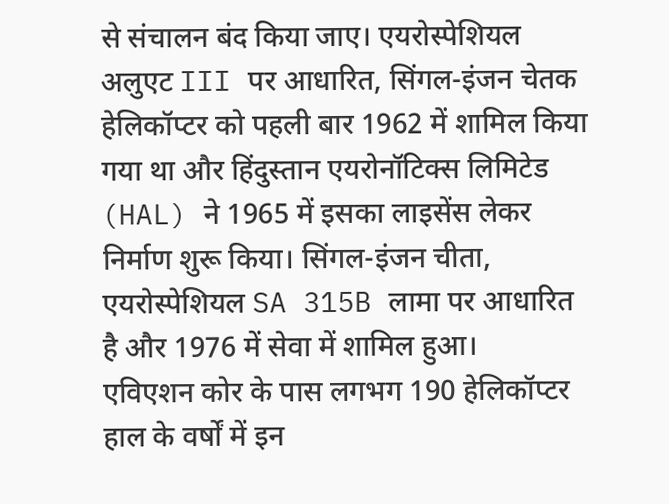से संचालन बंद किया जाए। एयरोस्पेशियल अलुएट III पर आधारित, सिंगल-इंजन चेतक हेलिकॉप्टर को पहली बार 1962 में शामिल किया गया था और हिंदुस्तान एयरोनॉटिक्स लिमिटेड (HAL) ने 1965 में इसका लाइसेंस लेकर निर्माण शुरू किया। सिंगल-इंजन चीता, एयरोस्पेशियल SA 315B लामा पर आधारित है और 1976 में सेवा में शामिल हुआ।
एविएशन कोर के पास लगभग 190 हेलिकॉप्टर
हाल के वर्षों में इन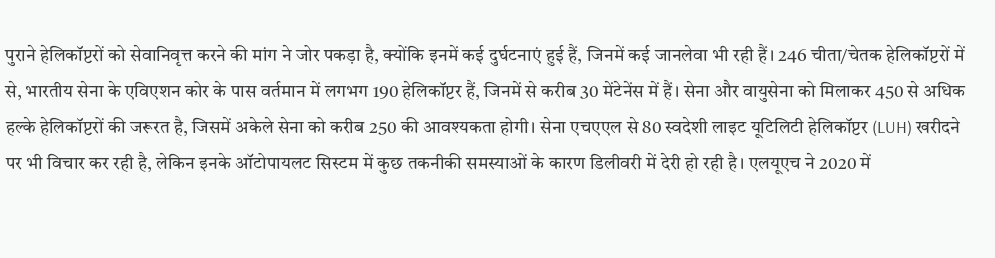पुराने हेलिकॉप्टरों को सेवानिवृत्त करने की मांग ने जोर पकड़ा है, क्योंकि इनमें कई दुर्घटनाएं हुई हैं, जिनमें कई जानलेवा भी रही हैं। 246 चीता/चेतक हेलिकॉप्टरों में से, भारतीय सेना के एविएशन कोर के पास वर्तमान में लगभग 190 हेलिकॉप्टर हैं, जिनमें से करीब 30 मेंटेनेंस में हैं। सेना और वायुसेना को मिलाकर 450 से अधिक हल्के हेलिकॉप्टरों की जरूरत है, जिसमें अकेले सेना को करीब 250 की आवश्यकता होगी। सेना एचएएल से 80 स्वदेशी लाइट यूटिलिटी हेलिकॉप्टर (LUH) खरीदने पर भी विचार कर रही है, लेकिन इनके ऑटोपायलट सिस्टम में कुछ तकनीकी समस्याओं के कारण डिलीवरी में देरी हो रही है। एलयूएच ने 2020 में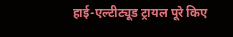हाई-एल्टीट्यूड ट्रायल पूरे किए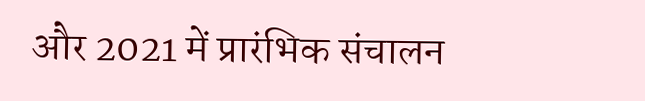और 2021 में प्रारंभिक संचालन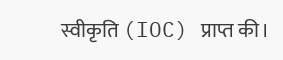स्वीकृति (IOC) प्राप्त की।